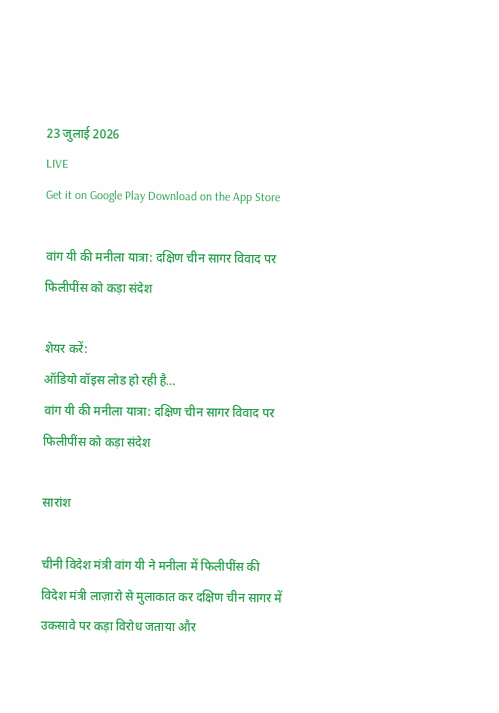23 जुलाई 2026
LIVE
Get it on Google Play Download on the App Store

वांग यी की मनीला यात्रा: दक्षिण चीन सागर विवाद पर फिलीपींस को कड़ा संदेश

शेयर करें:
ऑडियो वॉइस लोड हो रही है…
वांग यी की मनीला यात्रा: दक्षिण चीन सागर विवाद पर फिलीपींस को कड़ा संदेश

सारांश

चीनी विदेश मंत्री वांग यी ने मनीला में फिलीपींस की विदेश मंत्री लाज़ारो से मुलाकात कर दक्षिण चीन सागर में उकसावे पर कड़ा विरोध जताया और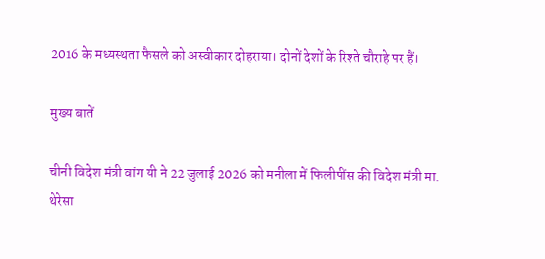2016 के मध्यस्थता फैसले को अस्वीकार दोहराया। दोनों देशों के रिश्ते चौराहे पर हैं।

मुख्य बातें

चीनी विदेश मंत्री वांग यी ने 22 जुलाई 2026 को मनीला में फिलीपींस की विदेश मंत्री मा.
थेरेसा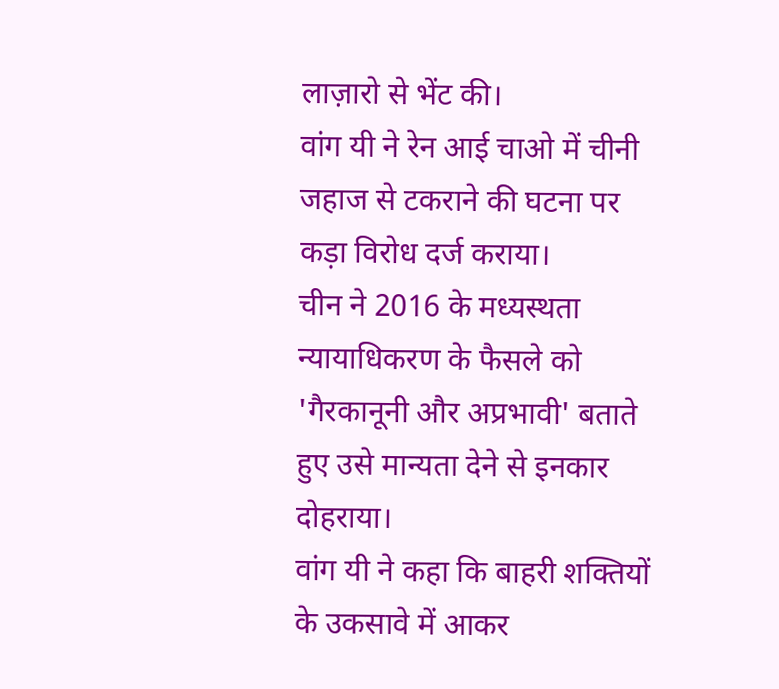लाज़ारो से भेंट की।
वांग यी ने रेन आई चाओ में चीनी जहाज से टकराने की घटना पर कड़ा विरोध दर्ज कराया।
चीन ने 2016 के मध्यस्थता न्यायाधिकरण के फैसले को 'गैरकानूनी और अप्रभावी' बताते हुए उसे मान्यता देने से इनकार दोहराया।
वांग यी ने कहा कि बाहरी शक्तियों के उकसावे में आकर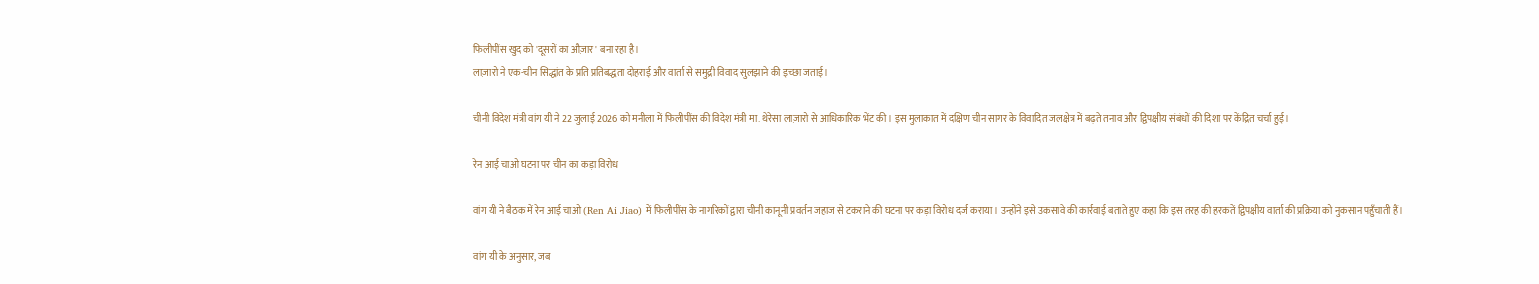फिलीपींस खुद को 'दूसरों का औज़ार' बना रहा है।
लाज़ारो ने एक-चीन सिद्धांत के प्रति प्रतिबद्धता दोहराई और वार्ता से समुद्री विवाद सुलझाने की इच्छा जताई।

चीनी विदेश मंत्री वांग यी ने 22 जुलाई 2026 को मनीला में फिलीपींस की विदेश मंत्री मा. थेरेसा लाज़ारो से आधिकारिक भेंट की। इस मुलाकात में दक्षिण चीन सागर के विवादित जलक्षेत्र में बढ़ते तनाव और द्विपक्षीय संबंधों की दिशा पर केंद्रित चर्चा हुई।

रेन आई चाओ घटना पर चीन का कड़ा विरोध

वांग यी ने बैठक में रेन आई चाओ (Ren Ai Jiao) में फिलीपींस के नागरिकों द्वारा चीनी कानूनी प्रवर्तन जहाज से टकराने की घटना पर कड़ा विरोध दर्ज कराया। उन्होंने इसे उकसावे की कार्रवाई बताते हुए कहा कि इस तरह की हरकतें द्विपक्षीय वार्ता की प्रक्रिया को नुकसान पहुँचाती हैं।

वांग यी के अनुसार, जब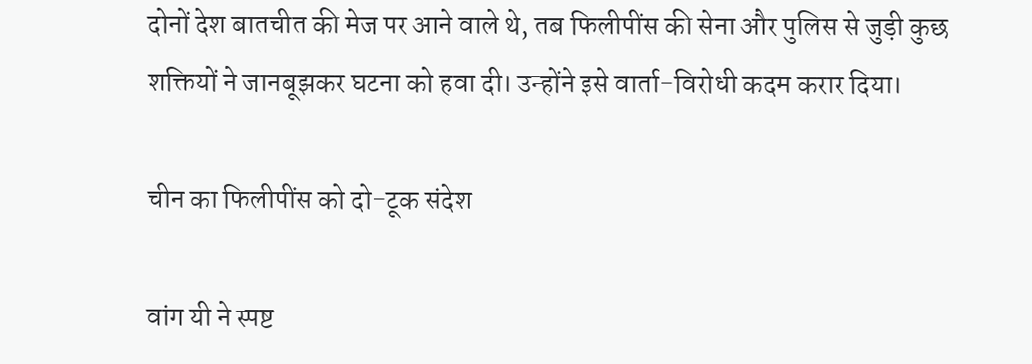दोनों देश बातचीत की मेज पर आने वाले थे, तब फिलीपींस की सेना और पुलिस से जुड़ी कुछ शक्तियों ने जानबूझकर घटना को हवा दी। उन्होंने इसे वार्ता-विरोधी कदम करार दिया।

चीन का फिलीपींस को दो-टूक संदेश

वांग यी ने स्पष्ट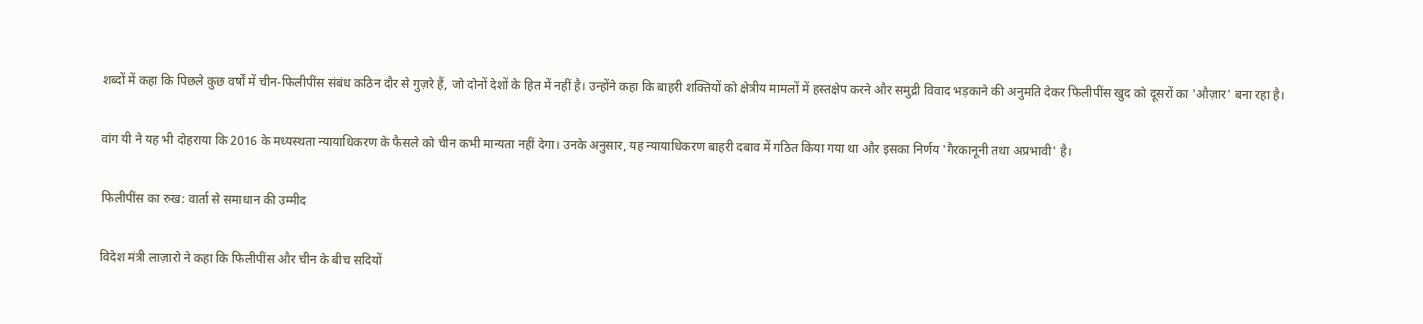शब्दों में कहा कि पिछले कुछ वर्षों में चीन-फिलीपींस संबंध कठिन दौर से गुज़रे हैं, जो दोनों देशों के हित में नहीं है। उन्होंने कहा कि बाहरी शक्तियों को क्षेत्रीय मामलों में हस्तक्षेप करने और समुद्री विवाद भड़काने की अनुमति देकर फिलीपींस खुद को दूसरों का 'औज़ार' बना रहा है।

वांग यी ने यह भी दोहराया कि 2016 के मध्यस्थता न्यायाधिकरण के फैसले को चीन कभी मान्यता नहीं देगा। उनके अनुसार, यह न्यायाधिकरण बाहरी दबाव में गठित किया गया था और इसका निर्णय 'गैरकानूनी तथा अप्रभावी' है।

फिलीपींस का रुख: वार्ता से समाधान की उम्मीद

विदेश मंत्री लाज़ारो ने कहा कि फिलीपींस और चीन के बीच सदियों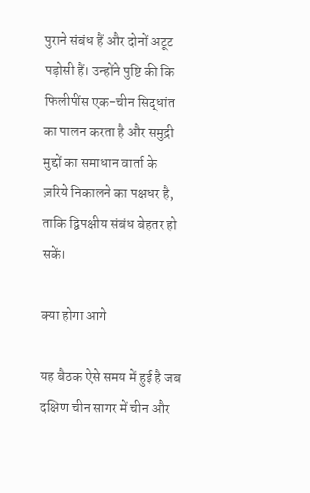पुराने संबंध हैं और दोनों अटूट पड़ोसी हैं। उन्होंने पुष्टि की कि फिलीपींस एक-चीन सिद्धांत का पालन करता है और समुद्री मुद्दों का समाधान वार्ता के ज़रिये निकालने का पक्षधर है, ताकि द्विपक्षीय संबंध बेहतर हो सकें।

क्या होगा आगे

यह बैठक ऐसे समय में हुई है जब दक्षिण चीन सागर में चीन और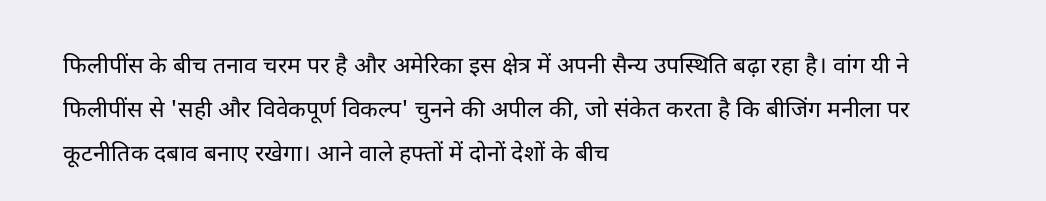फिलीपींस के बीच तनाव चरम पर है और अमेरिका इस क्षेत्र में अपनी सैन्य उपस्थिति बढ़ा रहा है। वांग यी ने फिलीपींस से 'सही और विवेकपूर्ण विकल्प' चुनने की अपील की, जो संकेत करता है कि बीजिंग मनीला पर कूटनीतिक दबाव बनाए रखेगा। आने वाले हफ्तों में दोनों देशों के बीच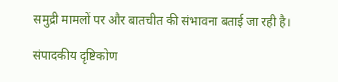समुद्री मामलों पर और बातचीत की संभावना बताई जा रही है।

संपादकीय दृष्टिकोण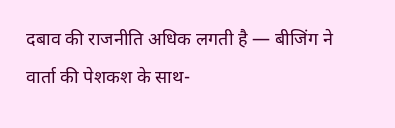दबाव की राजनीति अधिक लगती है — बीजिंग ने वार्ता की पेशकश के साथ-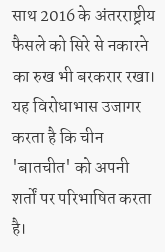साथ 2016 के अंतरराष्ट्रीय फैसले को सिरे से नकारने का रुख भी बरकरार रखा। यह विरोधाभास उजागर करता है कि चीन 'बातचीत' को अपनी शर्तों पर परिभाषित करता है।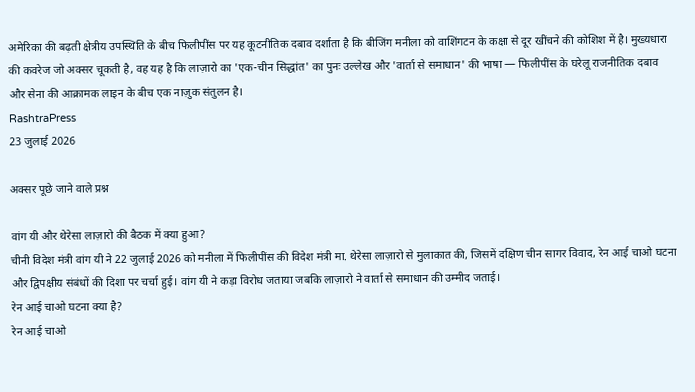अमेरिका की बढ़ती क्षेत्रीय उपस्थिति के बीच फिलीपींस पर यह कूटनीतिक दबाव दर्शाता है कि बीजिंग मनीला को वाशिंगटन के कक्षा से दूर खींचने की कोशिश में है। मुख्यधारा की कवरेज जो अक्सर चूकती है, वह यह है कि लाज़ारो का 'एक-चीन सिद्धांत' का पुनः उल्लेख और 'वार्ता से समाधान' की भाषा — फिलीपींस के घरेलू राजनीतिक दबाव और सेना की आक्रामक लाइन के बीच एक नाज़ुक संतुलन है।
RashtraPress
23 जुलाई 2026

अक्सर पूछे जाने वाले प्रश्न

वांग यी और थेरेसा लाज़ारो की बैठक में क्या हुआ?
चीनी विदेश मंत्री वांग यी ने 22 जुलाई 2026 को मनीला में फिलीपींस की विदेश मंत्री मा. थेरेसा लाज़ारो से मुलाकात की, जिसमें दक्षिण चीन सागर विवाद, रेन आई चाओ घटना और द्विपक्षीय संबंधों की दिशा पर चर्चा हुई। वांग यी ने कड़ा विरोध जताया जबकि लाज़ारो ने वार्ता से समाधान की उम्मीद जताई।
रेन आई चाओ घटना क्या है?
रेन आई चाओ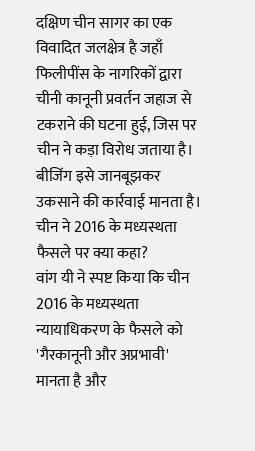दक्षिण चीन सागर का एक विवादित जलक्षेत्र है जहाँ फिलीपींस के नागरिकों द्वारा चीनी कानूनी प्रवर्तन जहाज से टकराने की घटना हुई, जिस पर चीन ने कड़ा विरोध जताया है। बीजिंग इसे जानबूझकर उकसाने की कार्रवाई मानता है।
चीन ने 2016 के मध्यस्थता फैसले पर क्या कहा?
वांग यी ने स्पष्ट किया कि चीन 2016 के मध्यस्थता न्यायाधिकरण के फैसले को 'गैरकानूनी और अप्रभावी' मानता है और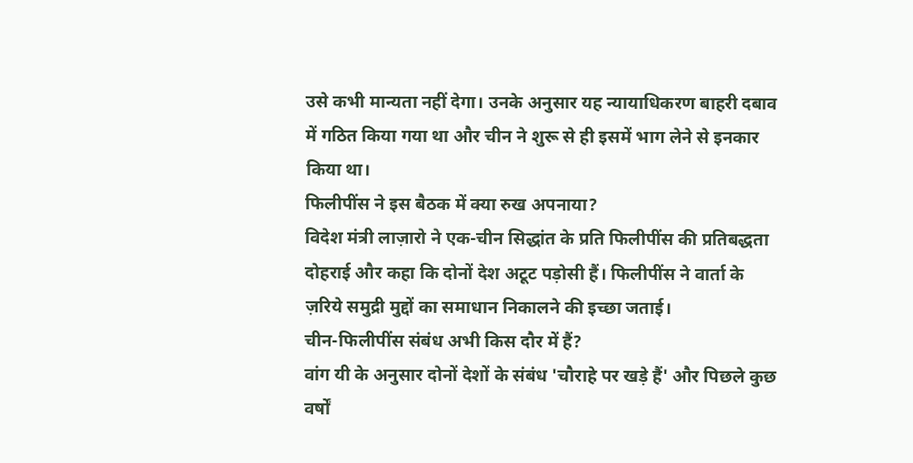उसे कभी मान्यता नहीं देगा। उनके अनुसार यह न्यायाधिकरण बाहरी दबाव में गठित किया गया था और चीन ने शुरू से ही इसमें भाग लेने से इनकार किया था।
फिलीपींस ने इस बैठक में क्या रुख अपनाया?
विदेश मंत्री लाज़ारो ने एक-चीन सिद्धांत के प्रति फिलीपींस की प्रतिबद्धता दोहराई और कहा कि दोनों देश अटूट पड़ोसी हैं। फिलीपींस ने वार्ता के ज़रिये समुद्री मुद्दों का समाधान निकालने की इच्छा जताई।
चीन-फिलीपींस संबंध अभी किस दौर में हैं?
वांग यी के अनुसार दोनों देशों के संबंध 'चौराहे पर खड़े हैं' और पिछले कुछ वर्षों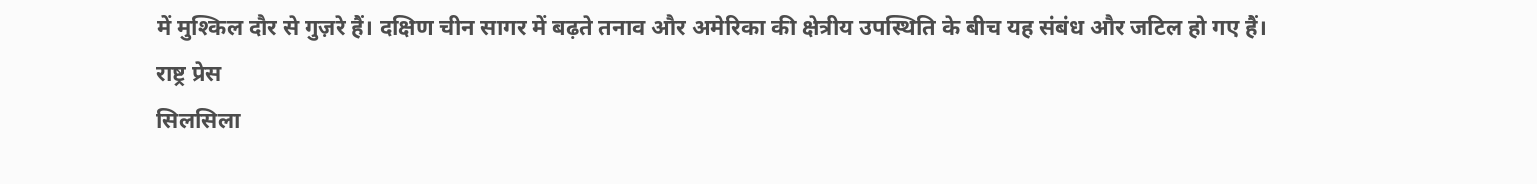में मुश्किल दौर से गुज़रे हैं। दक्षिण चीन सागर में बढ़ते तनाव और अमेरिका की क्षेत्रीय उपस्थिति के बीच यह संबंध और जटिल हो गए हैं।
राष्ट्र प्रेस
सिलसिला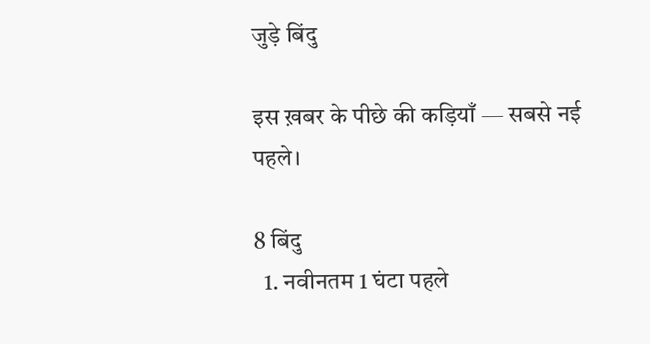जुड़े बिंदु

इस ख़बर के पीछे की कड़ियाँ — सबसे नई पहले।

8 बिंदु
  1. नवीनतम 1 घंटा पहले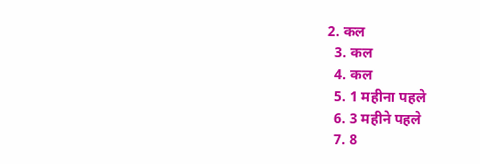2. कल
  3. कल
  4. कल
  5. 1 महीना पहले
  6. 3 महीने पहले
  7. 8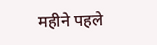महीने पहले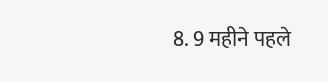8. 9 महीने पहले